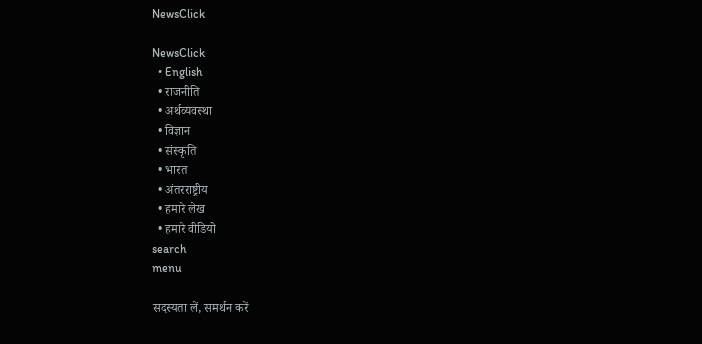NewsClick

NewsClick
  • English
  • राजनीति
  • अर्थव्यवस्था
  • विज्ञान
  • संस्कृति
  • भारत
  • अंतरराष्ट्रीय
  • हमारे लेख
  • हमारे वीडियो
search
menu

सदस्यता लें, समर्थन करें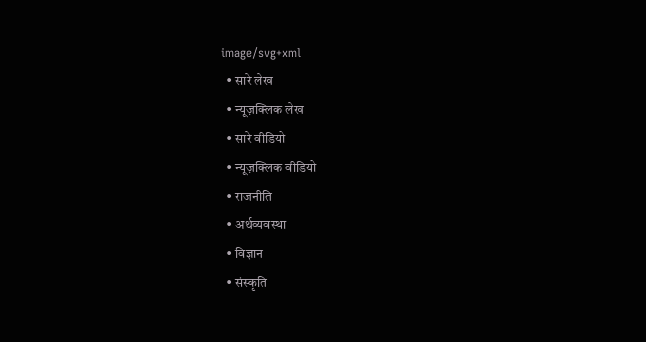image/svg+xml
  • सारे लेख
  • न्यूज़क्लिक लेख
  • सारे वीडियो
  • न्यूज़क्लिक वीडियो
  • राजनीति
  • अर्थव्यवस्था
  • विज्ञान
  • संस्कृति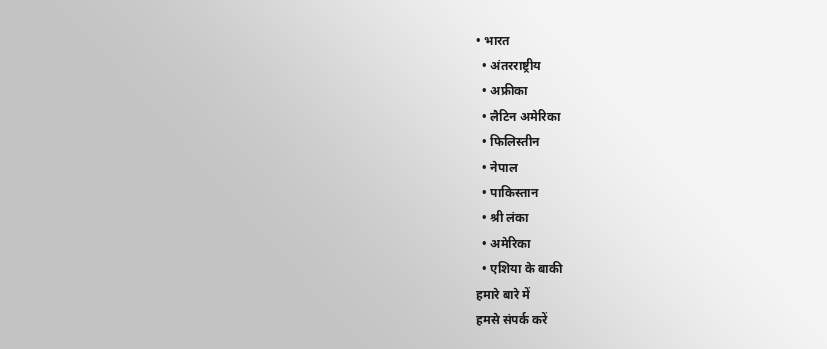• भारत
  • अंतरराष्ट्रीय
  • अफ्रीका
  • लैटिन अमेरिका
  • फिलिस्तीन
  • नेपाल
  • पाकिस्तान
  • श्री लंका
  • अमेरिका
  • एशिया के बाकी
हमारे बारे में
हमसे संपर्क करें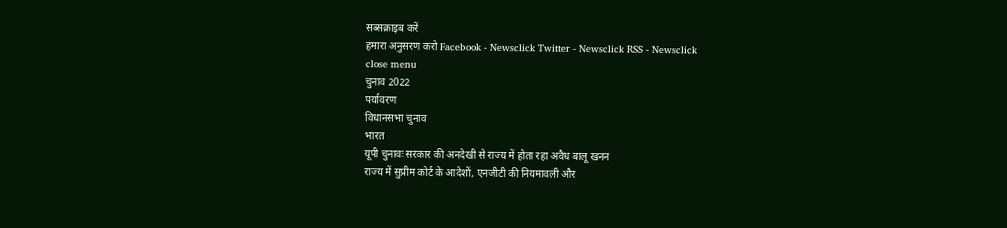सब्सक्राइब करें
हमारा अनुसरण करो Facebook - Newsclick Twitter - Newsclick RSS - Newsclick
close menu
चुनाव 2022
पर्यावरण
विधानसभा चुनाव
भारत
यूपी चुनावः सरकार की अनदेखी से राज्य में होता रहा अवैध बालू खनन
राज्य में सुप्रीम कोर्ट के आदेशों, एनजीटी की नियमावली और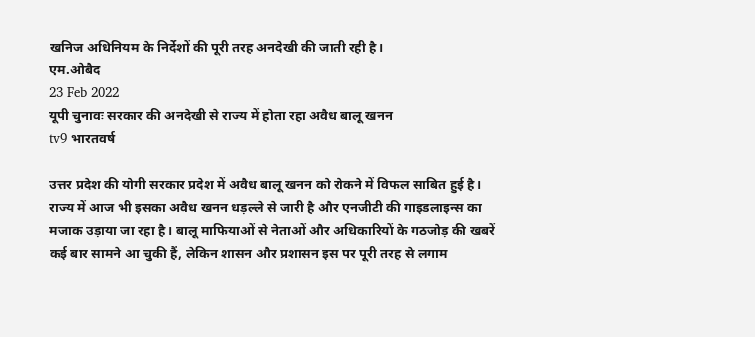खनिज अधिनियम के निर्देशों की पूरी तरह अनदेखी की जाती रही है।
एम.ओबैद
23 Feb 2022
यूपी चुनावः सरकार की अनदेखी से राज्य में होता रहा अवैध बालू खनन
tv9 भारतवर्ष

उत्तर प्रदेश की योगी सरकार प्रदेश में अवैध बालू खनन को रोकने में विफल साबित हुई है। राज्य में आज भी इसका अवैध खनन धड़ल्ले से जारी है और एनजीटी की गाइडलाइन्स का मजाक उड़ाया जा रहा है। बालू माफियाओं से नेताओं और अधिकारियों के गठजोड़ की खबरें कई बार सामने आ चुकी हैं, लेकिन शासन और प्रशासन इस पर पूरी तरह से लगाम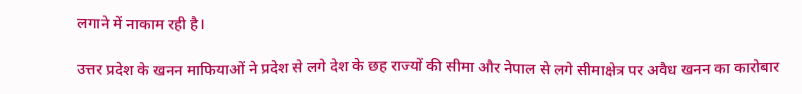लगाने में नाकाम रही है।

उत्तर प्रदेश के खनन माफियाओं ने प्रदेश से लगे देश के छह राज्यों की सीमा और नेपाल से लगे सीमाक्षेत्र पर अवैध खनन का कारोबार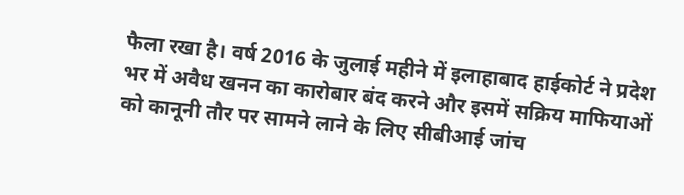फैला रखा है। वर्ष 2016 के जुलाई महीने में इलाहाबाद हाईकोर्ट ने प्रदेश भर में अवैध खनन का कारोबार बंद करने और इसमें सक्रिय माफियाओं को कानूनी तौर पर सामने लाने के लिए सीबीआई जांच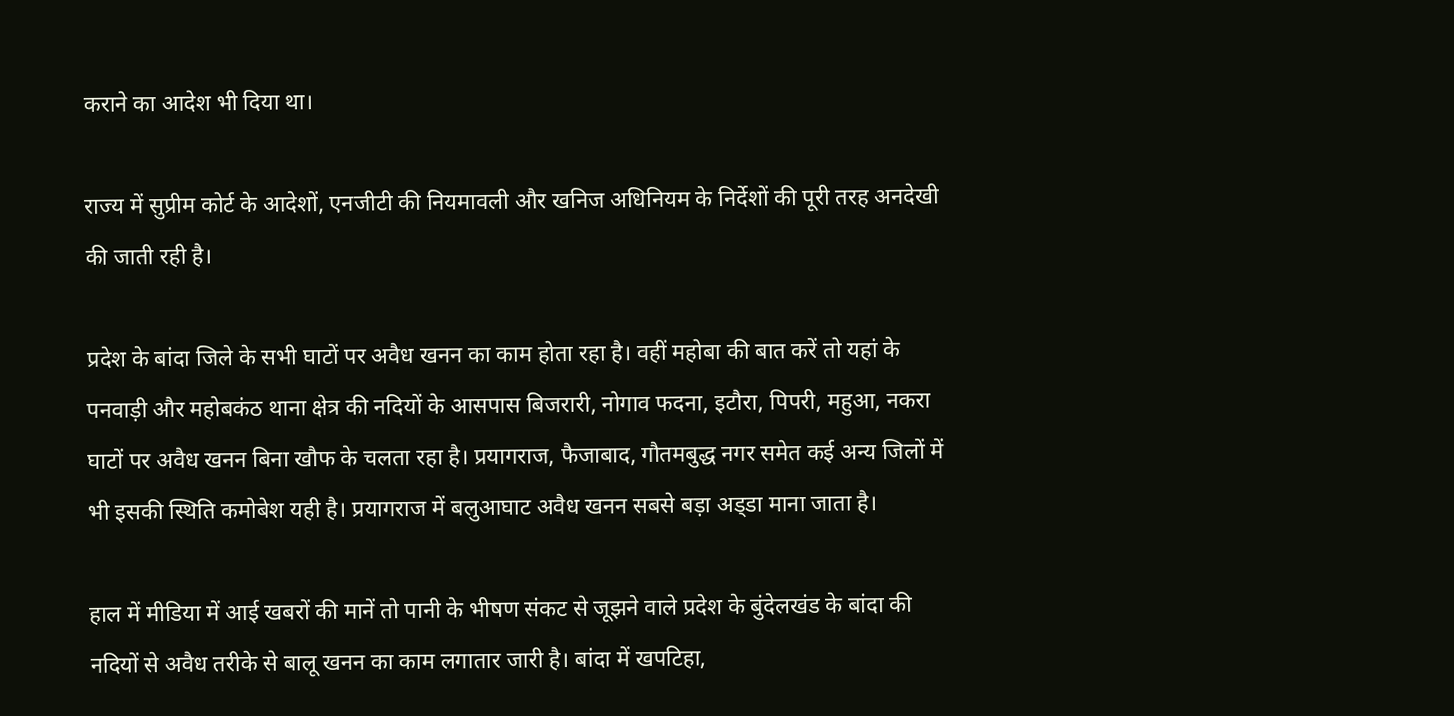कराने का आदेश भी दिया था।

राज्य में सुप्रीम कोर्ट के आदेशों, एनजीटी की नियमावली और खनिज अधिनियम के निर्देशों की पूरी तरह अनदेखी की जाती रही है।

प्रदेश के बांदा जिले के सभी घाटों पर अवैध खनन का काम होता रहा है। वहीं महोबा की बात करें तो यहां के पनवाड़ी और महोबकंठ थाना क्षेत्र की नदियों के आसपास बिजरारी, नोगाव फदना, इटौरा, पिपरी, महुआ, नकरा घाटों पर अवैध खनन बिना खौफ के चलता रहा है। प्रयागराज, फैजाबाद, गौतमबुद्ध नगर समेत कई अन्य जिलों में भी इसकी स्थिति कमोबेश यही है। प्रयागराज में बलुआघाट अवैध खनन सबसे बड़ा अड्‌डा माना जाता है।

हाल में मीडिया में आई खबरों की मानें तो पानी के भीषण संकट से जूझने वाले प्रदेश के बुंदेलखंड के बांदा की नदियों से अवैध तरीके से बालू खनन का काम लगातार जारी है। बांदा में खपटिहा,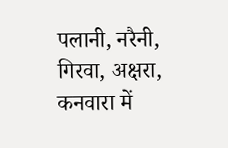पलानी, नरैनी, गिरवा, अक्षरा, कनवारा में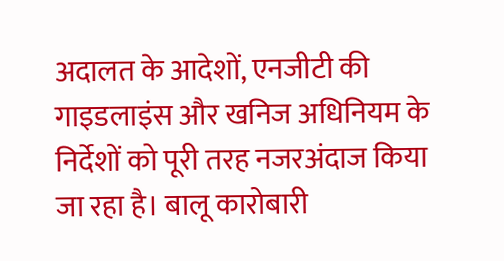अदालत के आदेशों, एनजीटी की गाइडलाइंस और खनिज अधिनियम के निर्देशों को पूरी तरह नजरअंदाज किया जा रहा है। बालू कारोबारी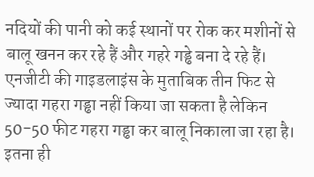नदियों की पानी को कई स्थानों पर रोक कर मशीनों से बालू खनन कर रहे हैं और गहरे गड्ढे बना दे रहे हैं। एनजीटी की गाइडलाइंस के मुताबिक तीन फिट से ज्यादा गहरा गड्ढा नहीं किया जा सकता है लेकिन 50-50 फीट गहरा गड्ढा कर बालू निकाला जा रहा है। इतना ही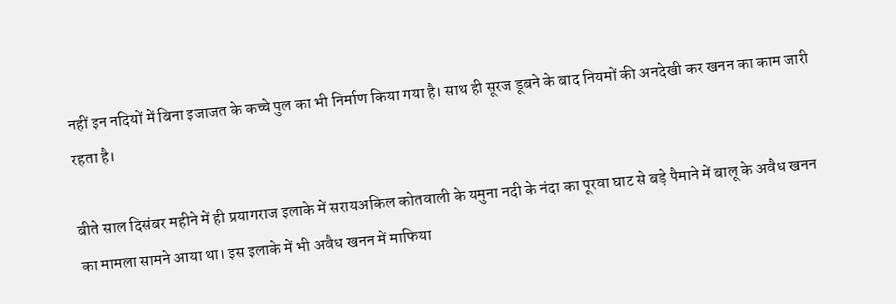नहीं इन नदियों में बिना इजाजत के कच्चे पुल का भी निर्माण किया गया है। साथ ही सूरज डूबने के बाद नियमों की अनदेखी कर खनन का काम जारी रहता है।

बीते साल दिसंबर महीने में ही प्रयागराज इलाके में सरायअकिल कोतवाली के यमुना नदी के नंदा का पूरवा घाट से बड़े पैमाने में बालू के अवैध खनन का मामला सामने आया था। इस इलाके में भी अवैध खनन में माफिया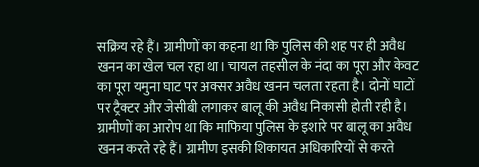सक्रिय रहे हैं। ग्रामीणों का कहना था कि पुलिस की शह पर ही अवैध खनन का खेल चल रहा था। चायल तहसील के नंदा का पूरा और केवट का पूरा यमुना घाट पर अक्सर अवैध खनन चलता रहता है। दोनों घाटों पर ट्रैक्टर और जेसीबी लगाकर बालू की अवैध निकासी होती रही है। ग्रामीणों का आरोप था कि माफिया पुलिस के इशारे पर बालू का अवैध खनन करते रहे हैं। ग्रामीण इसकी शिकायत अधिकारियों से करते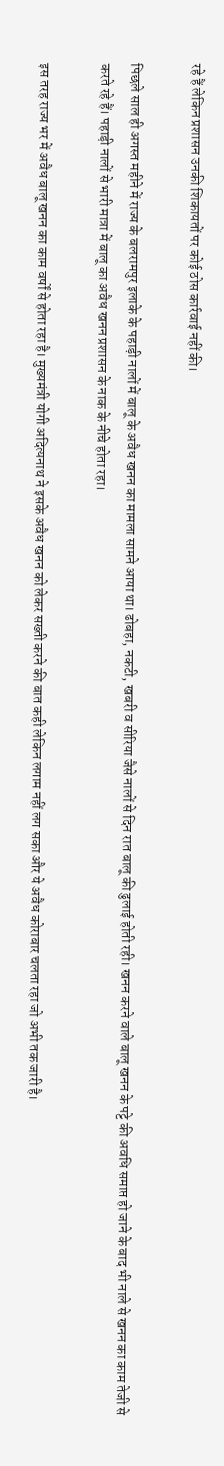रहे हैं लेकिन प्रशासन उनकी शिकायतों पर कोई ठोस कार्रवाई नहीं की।

पिछले साल ही अगस्त महीने में राज्य के बलरामपुर इलाके के पहाड़ी नालों में बालू के अवैध खनन का मामला सामने आया था। ढोबहा, नकटी, खबरी व सीरिया जैसे नालों से दिन रात बालू की ढुलाई होती रही। खनन करने वाले बालू खनन के पट्टे की अवधि समाप्त हो जाने के बाद भी नाले से खनन का काम तेजी से करते रहे हैं। पहाड़ी नालों से भारी मात्रा में बालू का अवैध खनन प्रशासन के नाक के नीचे होता रहा।

इस तरह राज्य भर में अवैध बालू खनन का काम वर्षों से होता रहा है। मुख्यमंत्री योगी अदित्यनाथ ने इसके अवैध खनन को लेकर सख्ती करने की बात कही लेकिन लगाम नहीं लग सका और ये अवैध कोराबार चलता रहा जो अभी तक जारी है।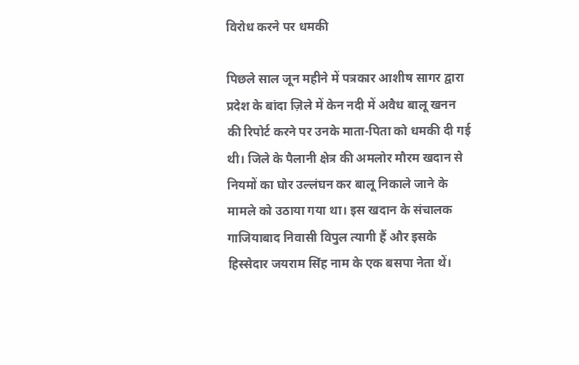विरोध करने पर धमकी

पिछले साल जून महीने में पत्रकार आशीष सागर द्वारा प्रदेश के बांदा ज़िले में केन नदी में अवैध बालू खनन की रिपोर्ट करने पर उनके माता-पिता को धमकी दी गई थी। जिले के पैलानी क्षेत्र की अमलोर मौरम खदान से नियमों का घोर उल्लंघन कर बालू निकाले जाने के मामले को उठाया गया था। इस खदान के संचालक गाजियाबाद निवासी विपुल त्यागी हैं और इसके हिस्सेदार जयराम सिंह नाम के एक बसपा नेता थें।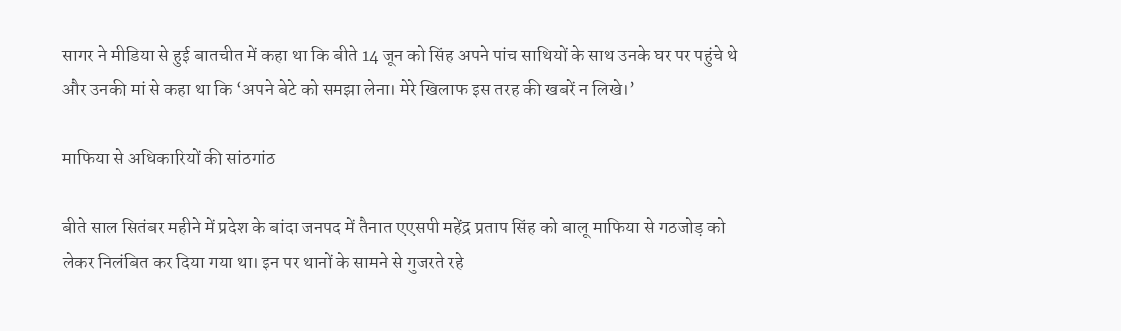सागर ने मीडिया से हुई बातचीत में कहा था कि बीते 14 जून को सिंह अपने पांच साथियों के साथ उनके घर पर पहुंचे थे और उनकी मां से कहा था कि ‘अपने बेटे को समझा लेना। मेरे खिलाफ इस तरह की खबरें न लिखे।’

माफिया से अधिकारियों की सांठगांठ

बीते साल सितंबर महीने में प्रदेश के बांदा जनपद में तैनात एएसपी महेंद्र प्रताप सिंह को बालू माफिया से गठजोड़ को लेकर निलंबित कर दिया गया था। इन पर थानों के सामने से गुजरते रहे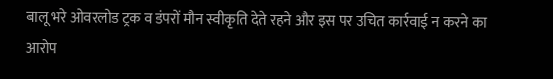बालू भरे ओवरलोड ट्रक व डंपरों मौन स्वीकृति देते रहने और इस पर उचित कार्रवाई न करने का आरोप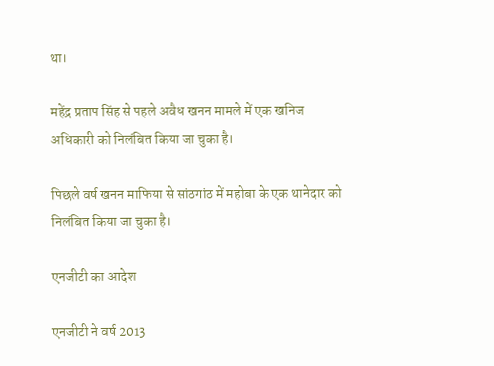था।

महेंद्र प्रताप सिंह से पहले अवैध खनन मामले में एक खनिज अधिकारी को निलंबित किया जा चुका है।

पिछले वर्ष खनन माफिया से सांठगांठ में महोबा के एक थानेदार को निलंबित किया जा चुका है।

एनजीटी का आदेश

एनजीटी ने वर्ष 2013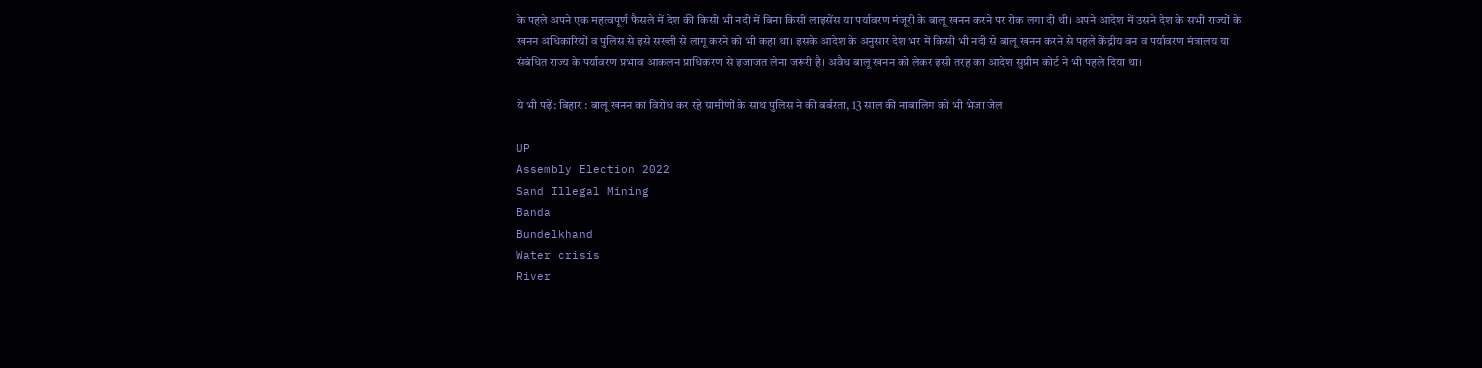के पहले अपने एक महत्वपूर्ण फैसले में देश की किसी भी नदी में बिना किसी लाइसेंस या पर्यावरण मंजूरी के बालू खनन करने पर रोक लगा दी थी। अपने आदेश में उसने देश के सभी राज्यों के खनन अधिकारियों व पुलिस से इसे सख्ती से लागू करने को भी कहा था। इसके आदेश के अनुसार देश भर में किसी भी नदी से बालू खनन करने से पहले केंद्रीय वन व पर्यावरण मंत्रालय या संबंधित राज्य के पर्यावरण प्रभाव आकलन प्राधिकरण से इजाजत लेना जरूरी है। अवैध बालू खनन को लेकर इसी तरह का आदेश सुप्रीम कोर्ट ने भी पहले दिया था।

ये भी पढ़ें: बिहार : बालू खनन का विरोध कर रहे ग्रामीणों के साथ पुलिस ने की बर्बरता, 13 साल की नाबालिग को भी भेजा जेल

UP
Assembly Election 2022
Sand Illegal Mining
Banda
Bundelkhand
Water crisis
River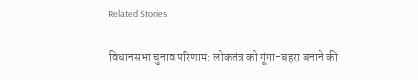Related Stories

विधानसभा चुनाव परिणाम: लोकतंत्र को गूंगा-बहरा बनाने की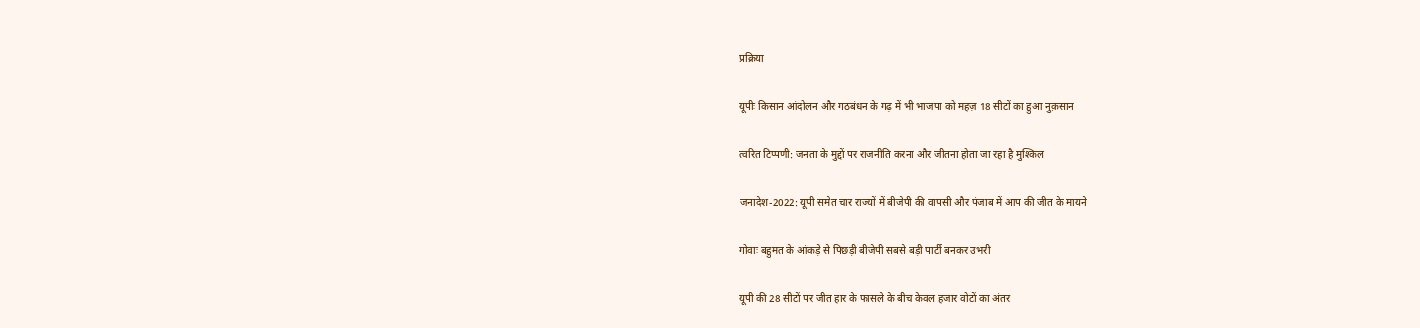प्रक्रिया

यूपीः किसान आंदोलन और गठबंधन के गढ़ में भी भाजपा को महज़ 18 सीटों का हुआ नुक़सान

त्वरित टिप्पणी: जनता के मुद्दों पर राजनीति करना और जीतना होता जा रहा है मुश्किल

जनादेश-2022: यूपी समेत चार राज्यों में बीजेपी की वापसी और पंजाब में आप की जीत के मायने

गोवाः बहुमत के आंकड़े से पिछड़ी बीजेपी सबसे बड़ी पार्टी बनकर उभरी

यूपी की 28 सीटों पर जीत हार के फासले के बीच केवल हजार वोटों का अंतर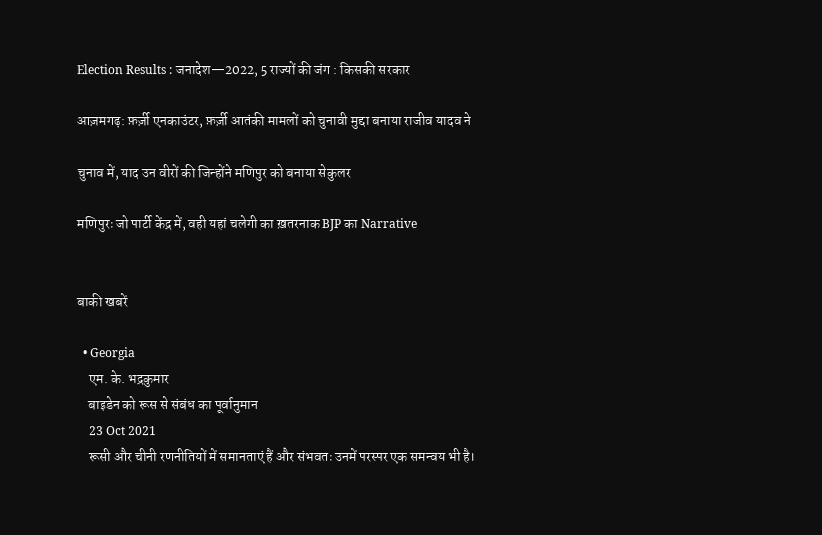Election Results : जनादेश—2022, 5 राज्यों की जंग : किसकी सरकार

आज़मगढ़: फ़र्ज़ी एनकाउंटर, फ़र्ज़ी आतंकी मामलों को चुनावी मुद्दा बनाया राजीव यादव ने

चुनाव में, याद उन वीरों की जिन्होंने मणिपुर को बनाया सेकुलर

मणिपुरः जो पार्टी केंद्र में, वही यहां चलेगी का ख़तरनाक BJP का Narrative


बाकी खबरें

  • Georgia
    एम. के. भद्रकुमार
    बाइडेन को रूस से संबंध का पूर्वानुमान
    23 Oct 2021
    रूसी और चीनी रणनीतियों में समानताएं हैं और संभवतः उनमें परस्पर एक समन्वय भी है।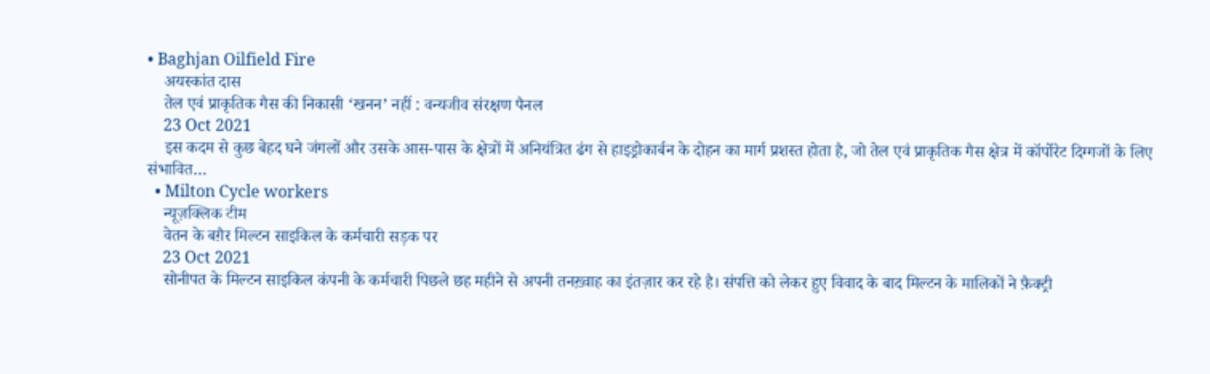• Baghjan Oilfield Fire
    अयस्कांत दास
    तेल एवं प्राकृतिक गैस की निकासी ‘खनन’ नहीं : वन्यजीव संरक्षण पैनल
    23 Oct 2021
    इस कदम से कुछ बेहद घने जंगलों और उसके आस-पास के क्षेत्रों में अनियंत्रित ढंग से हाइड्रोकार्बन के दोहन का मार्ग प्रशस्त होता है, जो तेल एवं प्राकृतिक गैस क्षेत्र में कॉर्पोरेट दिग्गजों के लिए संभावित…
  • Milton Cycle workers
    न्यूज़क्लिक टीम
    वेतन के बग़ैर मिल्टन साइकिल के कर्मचारी सड़क पर
    23 Oct 2021
    सोनीपत के मिल्टन साइकिल कंपनी के कर्मचारी पिछले छह महीने से अपनी तनख़्वाह का इंतज़ार कर रहे है। संपत्ति को लेकर हुए विवाद के बाद मिल्टन के मालिकों ने फ़ैक्ट्री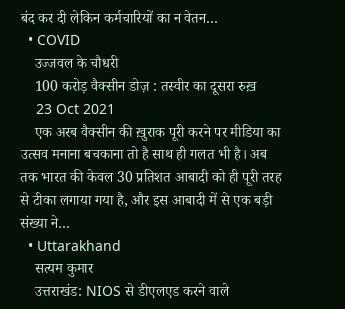बंद कर दी लेकिन कर्मचारियों का न वेतन…
  • COVID
    उज्जवल के चौधरी
    100 करोड़ वैक्सीन डोज़ : तस्वीर का दूसरा रुख़
    23 Oct 2021
    एक अरब वैक्सीन की ख़ुराक पूरी करने पर मीडिया का उत्सव मनाना बचकाना तो है साथ ही गलत भी है। अब तक भारत की केवल 30 प्रतिशत आबादी को ही पूरी तरह से टीका लगाया गया है, और इस आबादी में से एक बड़ी संख्या ने…
  • Uttarakhand
    सत्यम कुमार
    उत्तराखंड: NIOS से डीएलएड करने वाले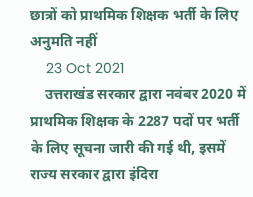छात्रों को प्राथमिक शिक्षक भर्ती के लिए अनुमति नहीं
    23 Oct 2021
    उत्तराखंड सरकार द्वारा नवंबर 2020 में प्राथमिक शिक्षक के 2287 पदों पर भर्ती के लिए सूचना जारी की गई थी, इसमें राज्य सरकार द्वारा इंदिरा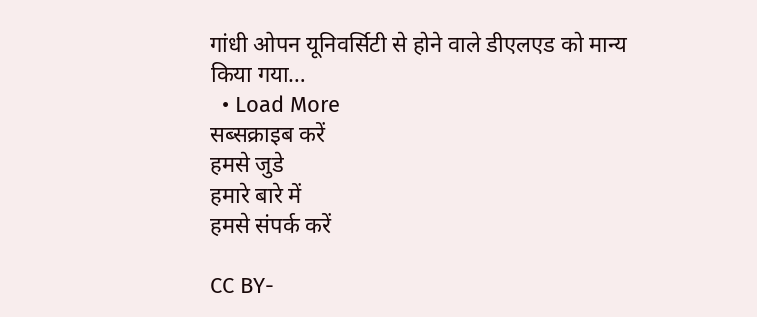गांधी ओपन यूनिवर्सिटी से होने वाले डीएलएड को मान्य किया गया…
  • Load More
सब्सक्राइब करें
हमसे जुडे
हमारे बारे में
हमसे संपर्क करें

CC BY-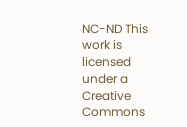NC-ND This work is licensed under a Creative Commons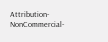Attribution-NonCommercial-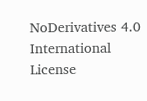NoDerivatives 4.0 International License